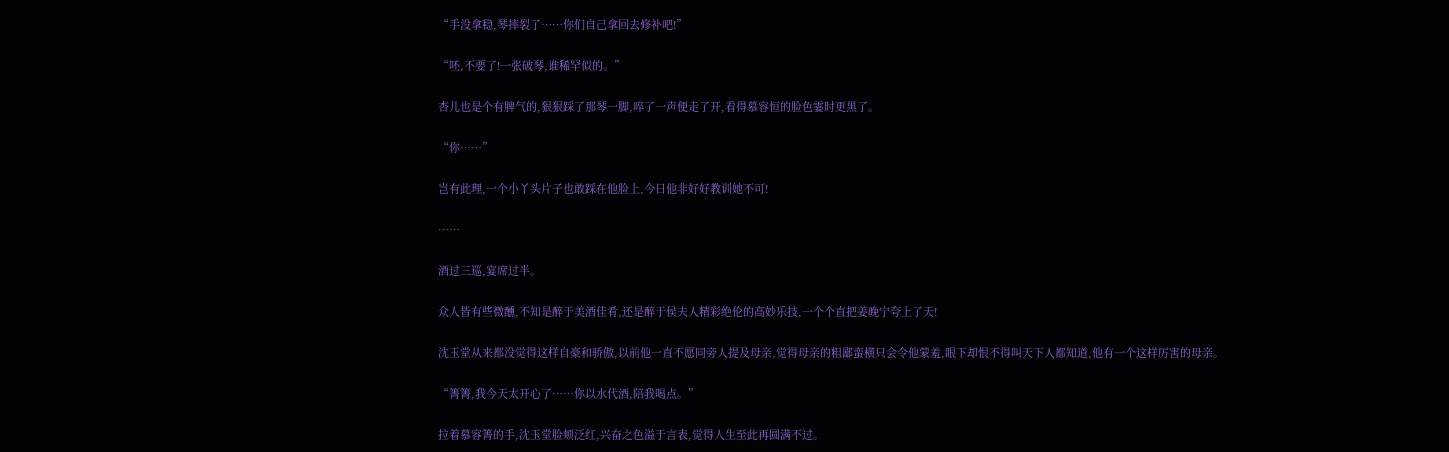“手没拿稳,琴摔裂了……你们自己拿回去修补吧!”

“呸,不要了!一张破琴,谁稀罕似的。”

杏儿也是个有脾气的,狠狠踩了那琴一脚,啐了一声便走了开,看得慕容恒的脸色霎时更黑了。

“你……”

岂有此理,一个小丫头片子也敢踩在他脸上,今日他非好好教训她不可!

……

酒过三巡,宴席过半。

众人皆有些微醺,不知是醉于美酒佳肴,还是醉于侯夫人精彩绝伦的高妙乐技,一个个直把姜晚宁夸上了天!

沈玉堂从来都没觉得这样自豪和骄傲,以前他一直不愿同旁人提及母亲,觉得母亲的粗鄙蛮横只会令他蒙羞,眼下却恨不得叫天下人都知道,他有一个这样厉害的母亲。

“箐箐,我今天太开心了……你以水代酒,陪我喝点。”

拉着慕容箐的手,沈玉堂脸颊泛红,兴奋之色溢于言表,觉得人生至此再圆满不过。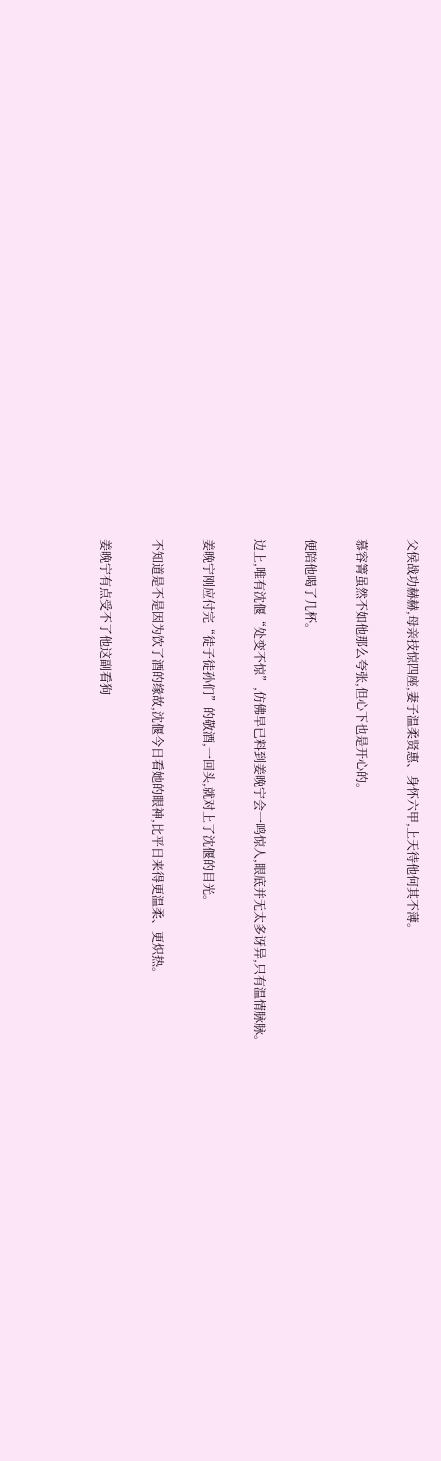父侯战功赫赫,母亲技惊四座,妻子温柔贤惠、身怀六甲,上天待他何其不薄。

慕容箐虽然不如他那么夸张,但心下也是开心的。

便陪他喝了几杯。

边上,唯有沈偃“处变不惊”,仿佛早已料到姜晚宁会一鸣惊人,眼底并无太多讶异,只有温情脉脉。

姜晚宁刚应付完“徒子徒孙们”的敬酒,一回头,就对上了沈偃的目光。

不知道是不是因为饮了酒的缘故,沈偃今日看她的眼神,比平日来得更温柔、更炽热。

姜晚宁有点受不了他这副看狗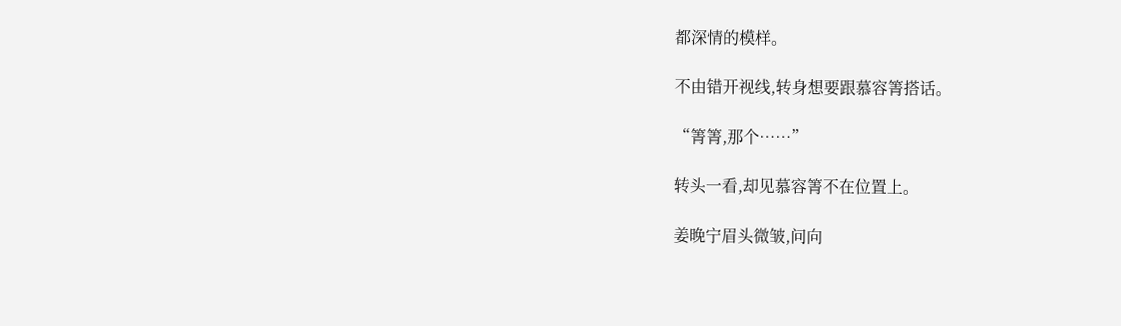都深情的模样。

不由错开视线,转身想要跟慕容箐搭话。

“箐箐,那个……”

转头一看,却见慕容箐不在位置上。

姜晚宁眉头微皱,问向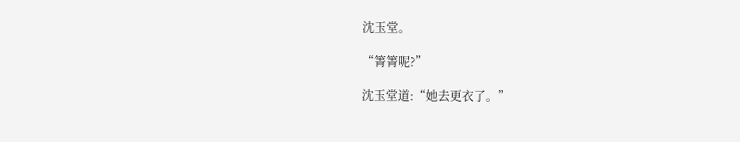沈玉堂。

“箐箐呢?”

沈玉堂道:“她去更衣了。”